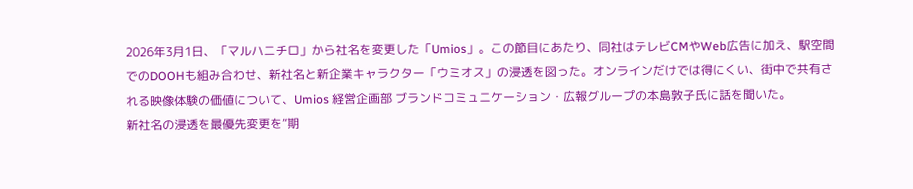2026年3月1日、「マルハニチロ」から社名を変更した「Umios」。この節目にあたり、同社はテレビCMやWeb広告に加え、駅空間でのDOOHも組み合わせ、新社名と新企業キャラクター「ウミオス」の浸透を図った。オンラインだけでは得にくい、街中で共有される映像体験の価値について、Umios 経営企画部 ブランドコミュニケーション・広報グループの本島敦子氏に話を聞いた。
新社名の浸透を最優先変更を“期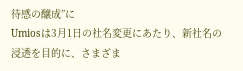待感の醸成”に
Umiosは3月1日の社名変更にあたり、新社名の浸透を目的に、さまざま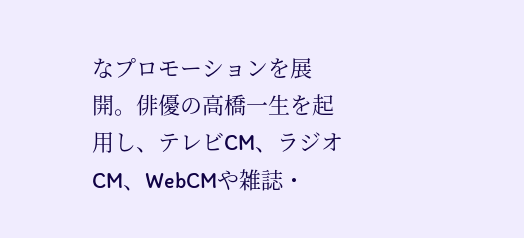なプロモーションを展開。俳優の高橋一生を起用し、テレビCM、ラジオCM、WebCMや雑誌・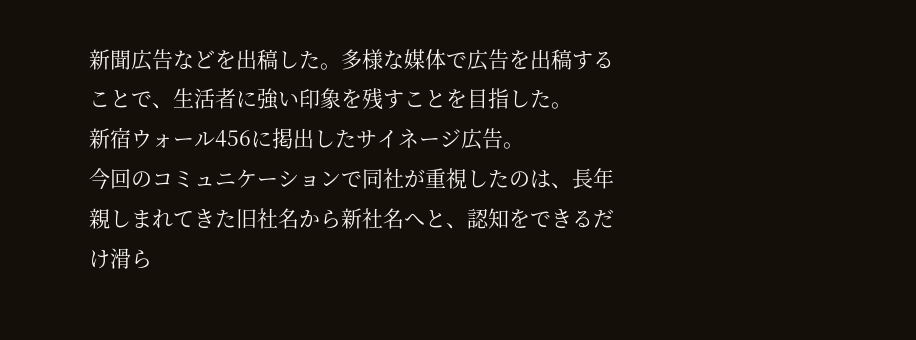新聞広告などを出稿した。多様な媒体で広告を出稿することで、生活者に強い印象を残すことを目指した。
新宿ウォール456に掲出したサイネージ広告。
今回のコミュニケーションで同社が重視したのは、長年親しまれてきた旧社名から新社名へと、認知をできるだけ滑ら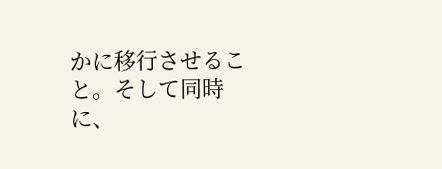かに移行させること。そして同時に、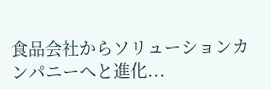食品会社からソリューションカンパニーへと進化...